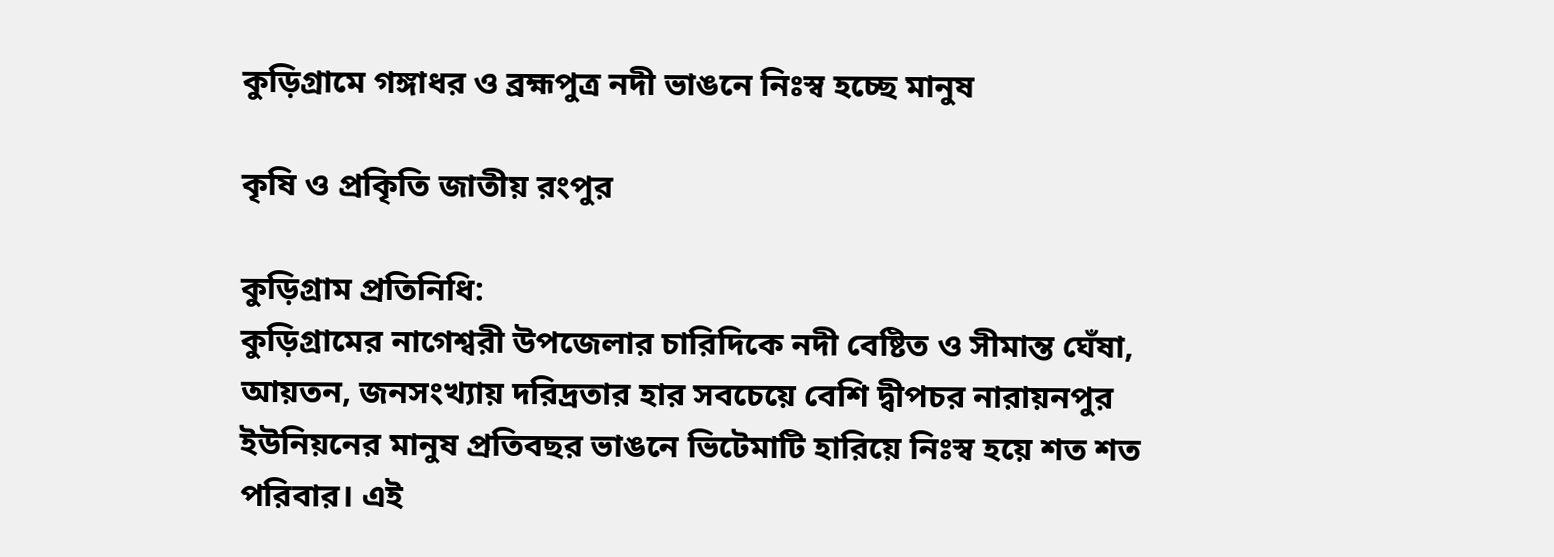কুড়িগ্রামে গঙ্গাধর ও ব্রহ্মপুত্র নদী ভাঙনে নিঃস্ব হচ্ছে মানুষ

কৃষি ও প্রকিৃতি জাতীয় রংপুর

কুড়িগ্রাম প্রতিনিধি:
কুড়িগ্রামের নাগেশ্বরী উপজেলার চারিদিকে নদী বেষ্টিত ও সীমান্ত ঘেঁষা, আয়তন, জনসংখ্যায় দরিদ্রতার হার সবচেয়ে বেশি দ্বীপচর নারায়নপুর ইউনিয়নের মানুষ প্রতিবছর ভাঙনে ভিটেমাটি হারিয়ে নিঃস্ব হয়ে শত শত পরিবার। এই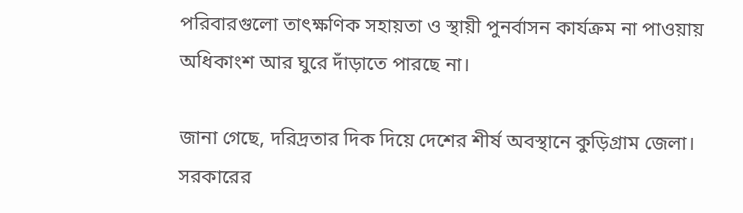পরিবারগুলো তাৎক্ষণিক সহায়তা ও স্থায়ী পুনর্বাসন কার্যক্রম না পাওয়ায় অধিকাংশ আর ঘুরে দাঁড়াতে পারছে না।

জানা গেছে, দরিদ্রতার দিক দিয়ে দেশের শীর্ষ অবস্থানে কুড়িগ্রাম জেলা। সরকারের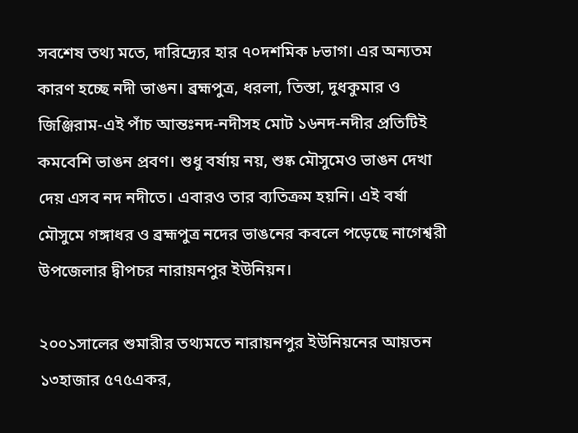সবশেষ তথ্য মতে, দারিদ্র্যের হার ৭০দশমিক ৮ভাগ। এর অন্যতম কারণ হচ্ছে নদী ভাঙন। ব্রহ্মপুত্র, ধরলা, তিস্তা, দুধকুমার ও জিঞ্জিরাম-এই পাঁচ আন্তঃনদ-নদীসহ মোট ১৬নদ-নদীর প্রতিটিই কমবেশি ভাঙন প্রবণ। শুধু বর্ষায় নয়, শুষ্ক মৌসুমেও ভাঙন দেখা দেয় এসব নদ নদীতে। এবারও তার ব্যতিক্রম হয়নি। এই বর্ষা মৌসুমে গঙ্গাধর ও ব্রহ্মপুত্র নদের ভাঙনের কবলে পড়েছে নাগেশ্বরী উপজেলার দ্বীপচর নারায়নপুর ইউনিয়ন।

২০০১সালের শুমারীর তথ্যমতে নারায়নপুর ইউনিয়নের আয়তন ১৩হাজার ৫৭৫একর,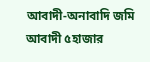আবাদী-অনাবাদি জমি আবাদী ৫হাজার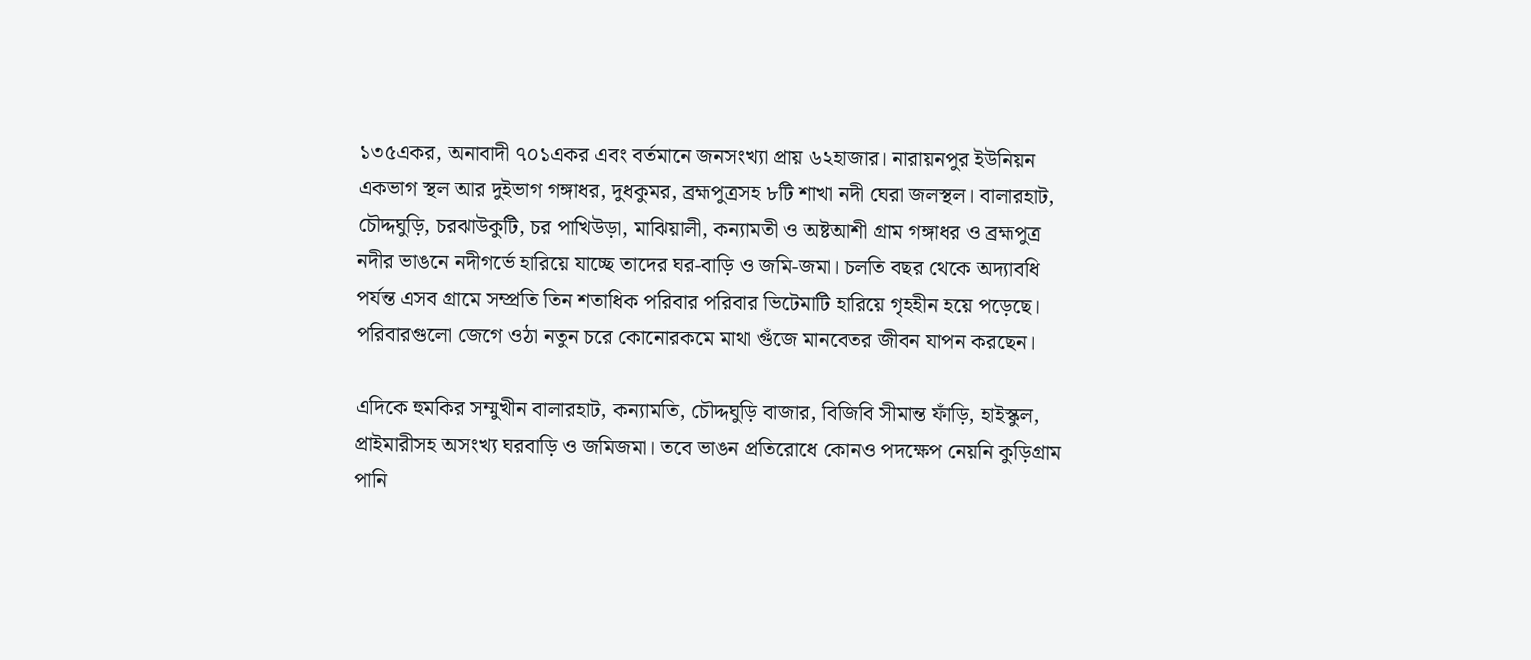১৩৫একর, অনাবাদী ৭০১একর এবং বর্তমানে জনসংখ্যা প্রায় ৬২হাজার। নারায়নপুর ইউনিয়ন একভাগ স্থল আর দুইভাগ গঙ্গাধর, দুধকুমর, ব্রহ্মপুত্রসহ ৮টি শাখা নদী ঘেরা জলস্থল। বালারহাট, চৌদ্দঘুড়ি, চরঝাউকুটি, চর পাখিউড়া, মাঝিয়ালী, কন্যামতী ও অষ্টআশী গ্রাম গঙ্গাধর ও ব্রহ্মপুত্র নদীর ভাঙনে নদীগর্ভে হারিয়ে যাচ্ছে তাদের ঘর-বাড়ি ও জমি-জমা। চলতি বছর থেকে অদ্যাবধি পর্যন্ত এসব গ্রামে সম্প্রতি তিন শতাধিক পরিবার পরিবার ভিটেমাটি হারিয়ে গৃহহীন হয়ে পড়েছে। পরিবারগুলো জেগে ওঠা নতুন চরে কোনোরকমে মাথা গুঁজে মানবেতর জীবন যাপন করছেন।

এদিকে হুমকির সম্মুখীন বালারহাট, কন্যামতি, চৌদ্দঘুড়ি বাজার, বিজিবি সীমান্ত ফাঁড়ি, হাইস্কুল, প্রাইমারীসহ অসংখ্য ঘরবাড়ি ও জমিজমা। তবে ভাঙন প্রতিরোধে কোনও পদক্ষেপ নেয়নি কুড়িগ্রাম পানি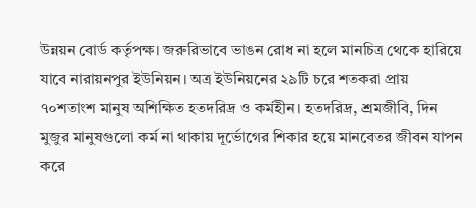উন্নয়ন বোর্ড কর্তৃপক্ষ। জরুরিভাবে ভাঙন রোধ না হলে মানচিত্র থেকে হারিয়ে যাবে নারায়নপুর ইউনিয়ন। অত্র ইউনিয়নের ২৯টি চরে শতকরা প্রায় ৭০শতাংশ মানুষ অশিক্ষিত হতদরিদ্র ও কর্মহীন। হতদরিদ্র, শ্রমজীবি, দিন মুজুর মানুষগুলো কর্ম না থাকায় দূর্ভোগের শিকার হয়ে মানবেতর জীবন যাপন করে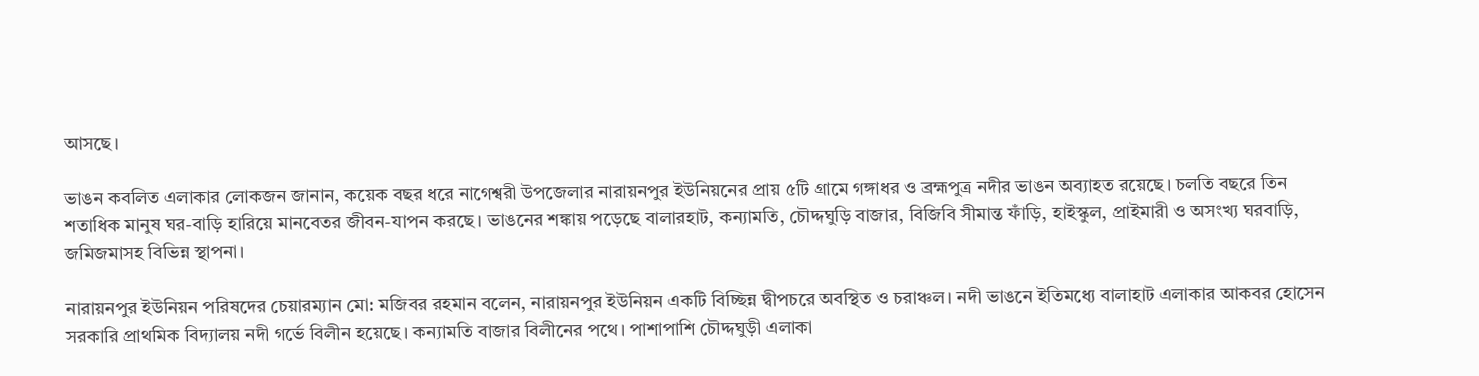আসছে।

ভাঙন কবলিত এলাকার লোকজন জানান, কয়েক বছর ধরে নাগেশ্বরী উপজেলার নারায়নপুর ইউনিয়নের প্রায় ৫টি গ্রামে গঙ্গাধর ও ব্রহ্মপুত্র নদীর ভাঙন অব্যাহত রয়েছে। চলতি বছরে তিন শতাধিক মানুষ ঘর-বাড়ি হারিয়ে মানবেতর জীবন-যাপন করছে। ভাঙনের শঙ্কায় পড়েছে বালারহাট, কন্যামতি, চৌদ্দঘুড়ি বাজার, বিজিবি সীমান্ত ফাঁড়ি, হাইস্কুল, প্রাইমারী ও অসংখ্য ঘরবাড়ি, জমিজমাসহ বিভিন্ন স্থাপনা।

নারায়নপুর ইউনিয়ন পরিষদের চেয়ারম্যান মো: মজিবর রহমান বলেন, নারায়নপুর ইউনিয়ন একটি বিচ্ছিন্ন দ্বীপচরে অবস্থিত ও চরাঞ্চল। নদী ভাঙনে ইতিমধ্যে বালাহাট এলাকার আকবর হোসেন সরকারি প্রাথমিক বিদ্যালয় নদী গর্ভে বিলীন হয়েছে। কন্যামতি বাজার বিলীনের পথে। পাশাপাশি চৌদ্দঘুড়ী এলাকা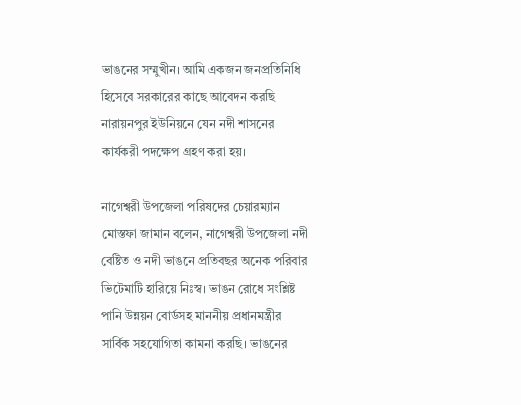ভাঙনের সম্মুখীন। আমি একজন জনপ্রতিনিধি হিসেবে সরকারের কাছে আবেদন করছি নারায়নপুর ইউনিয়নে যেন নদী শাসনের কার্যকরী পদক্ষেপ গ্রহণ করা হয়।

নাগেশ্বরী উপজেলা পরিষদের চেয়ারম্যান মোস্তফা জামান বলেন, নাগেশ্বরী উপজেলা নদী বেষ্টিত ও নদী ভাঙনে প্রতিবছর অনেক পরিবার ভিটেমাটি হারিয়ে নিঃস্ব। ভাঙন রোধে সংশ্লিষ্ট পানি উন্নয়ন বোর্ডসহ মাননীয় প্রধানমন্ত্রীর সার্বিক সহযোগিতা কামনা করছি। ভাঙনের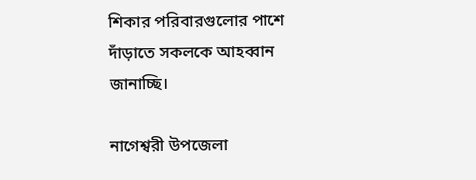শিকার পরিবারগুলোর পাশে দাঁড়াতে সকলকে আহব্বান জানাচ্ছি।

নাগেশ্বরী উপজেলা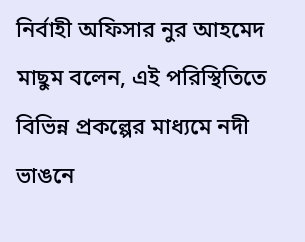নির্বাহী অফিসার নুর আহমেদ মাছুম বলেন, এই পরিস্থিতিতে বিভিন্ন প্রকল্পের মাধ্যমে নদী ভাঙনে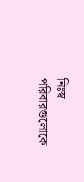নিঃস্ব পরিবারগুলোকে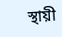স্থায়ী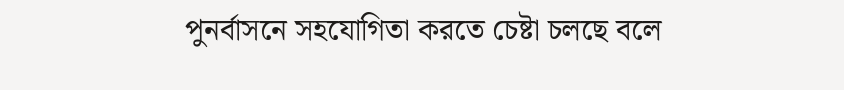পুনর্বাসনে সহযোগিতা করতে চেষ্টা চলছে বলে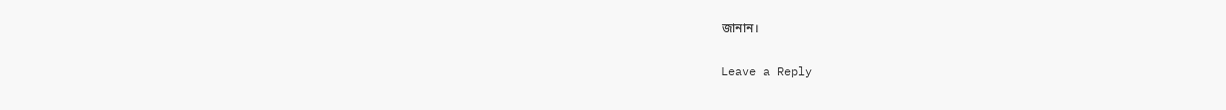জানান।

Leave a Reply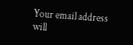Your email address will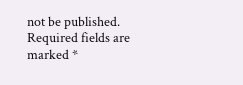not be published. Required fields are marked *